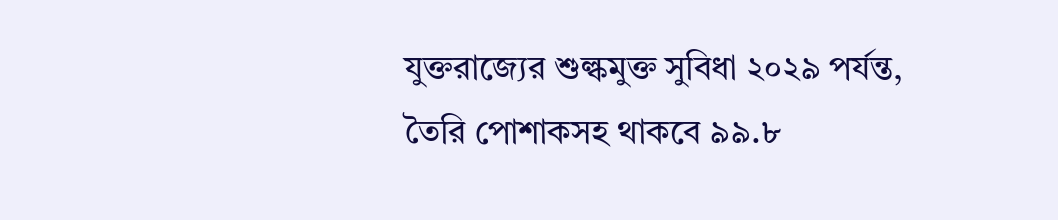যুক্তরাজ্যের শুল্কমুক্ত সুবিধা ২০২৯ পর্যন্ত, তৈরি পোশাকসহ থাকবে ৯৯.৮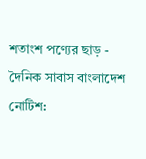শতাংশ পণ্যের ছাড় - দৈনিক সাবাস বাংলাদেশ
নোটিশ: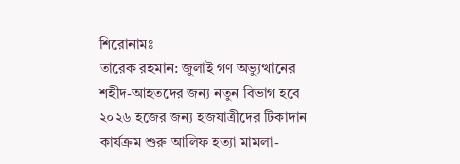শিরোনামঃ
তারেক রহমান: জুলাই গণ অভ্যুত্থানের শহীদ-আহতদের জন্য নতুন বিভাগ হবে ২০২৬ হজের জন্য হজযাত্রীদের টিকাদান কার্যক্রম শুরু আলিফ হত্যা মামলা-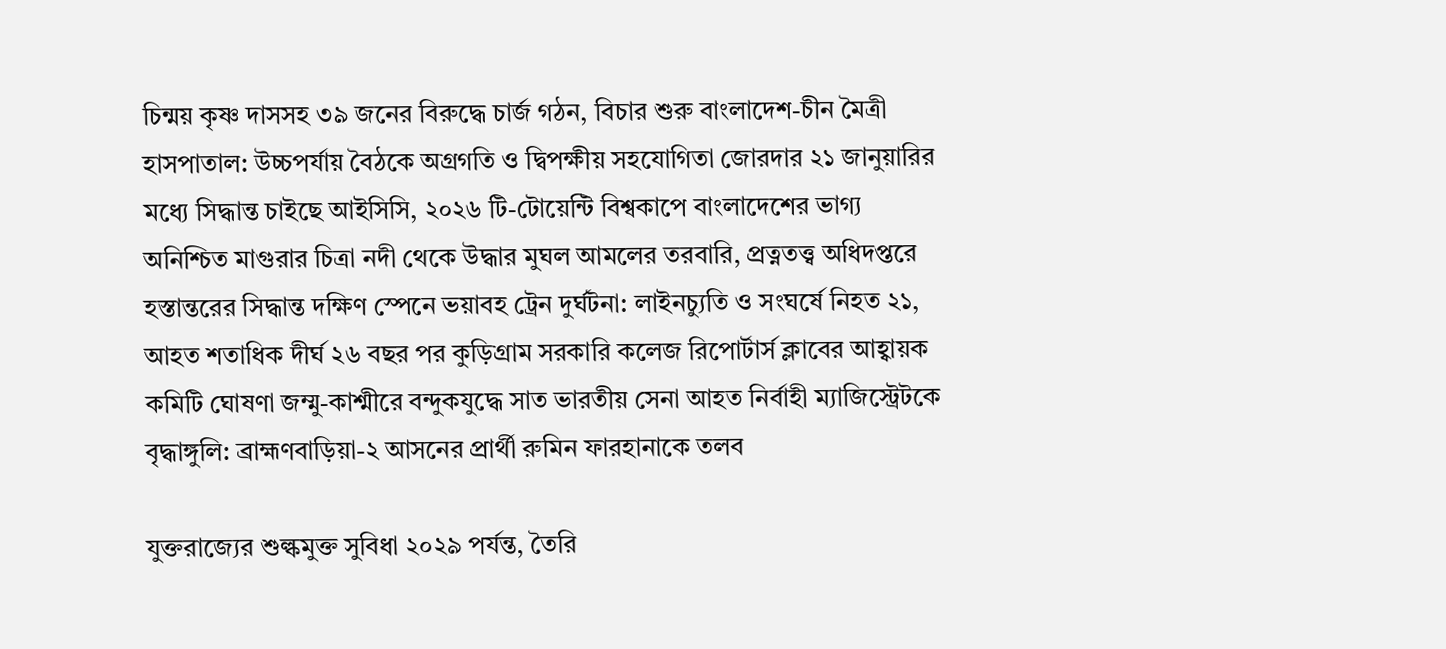চিন্ময় কৃষ্ণ দাসসহ ৩৯ জনের বিরুদ্ধে চার্জ গঠন, বিচার শুরু বাংলাদেশ-চীন মৈত্রী হাসপাতাল: উচ্চপর্যায় বৈঠকে অগ্রগতি ও দ্বিপক্ষীয় সহযোগিতা জোরদার ২১ জানুয়ারির মধ্যে সিদ্ধান্ত চাইছে আইসিসি, ২০২৬ টি-টোয়েন্টি বিশ্বকাপে বাংলাদেশের ভাগ্য অনিশ্চিত মাগুরার চিত্রা নদী থেকে উদ্ধার মুঘল আমলের তরবারি, প্রত্নতত্ত্ব অধিদপ্তরে হস্তান্তরের সিদ্ধান্ত দক্ষিণ স্পেনে ভয়াবহ ট্রেন দুর্ঘটনা: লাইনচ্যুতি ও সংঘর্ষে নিহত ২১, আহত শতাধিক দীর্ঘ ২৬ বছর পর কুড়িগ্রাম সরকারি কলেজ রিপোর্টার্স ক্লাবের আহ্বায়ক কমিটি ঘোষণা জম্মু-কাশ্মীরে বন্দুকযুদ্ধে সাত ভারতীয় সেনা আহত নির্বাহী ম্যাজিস্ট্রেটকে বৃদ্ধাঙ্গুলি: ব্রাহ্মণবাড়িয়া-২ আসনের প্রার্থী রুমিন ফারহানাকে তলব

যুক্তরাজ্যের শুল্কমুক্ত সুবিধা ২০২৯ পর্যন্ত, তৈরি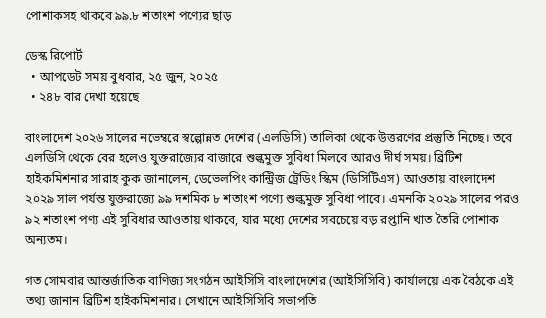পোশাকসহ থাকবে ৯৯.৮ শতাংশ পণ্যের ছাড়

ডেস্ক রিপোর্ট
  • আপডেট সময় বুধবার, ২৫ জুন, ২০২৫
  • ২৪৮ বার দেখা হয়েছে

বাংলাদেশ ২০২৬ সালের নভেম্বরে স্বল্পোন্নত দেশের (এলডিসি) তালিকা থেকে উত্তরণের প্রস্তুতি নিচ্ছে। তবে এলডিসি থেকে বের হলেও যুক্তরাজ্যের বাজারে শুল্কমুক্ত সুবিধা মিলবে আরও দীর্ঘ সময়। ব্রিটিশ হাইকমিশনার সারাহ কুক জানালেন, ডেভেলপিং কান্ট্রিজ ট্রেডিং স্কিম (ডিসিটিএস) আওতায় বাংলাদেশ ২০২৯ সাল পর্যন্ত যুক্তরাজ্যে ৯৯ দশমিক ৮ শতাংশ পণ্যে শুল্কমুক্ত সুবিধা পাবে। এমনকি ২০২৯ সালের পরও ৯২ শতাংশ পণ্য এই সুবিধার আওতায় থাকবে, যার মধ্যে দেশের সবচেয়ে বড় রপ্তানি খাত তৈরি পোশাক অন্যতম।

গত সোমবার আন্তর্জাতিক বাণিজ্য সংগঠন আইসিসি বাংলাদেশের (আইসিসিবি) কার্যালয়ে এক বৈঠকে এই তথ্য জানান ব্রিটিশ হাইকমিশনার। সেখানে আইসিসিবি সভাপতি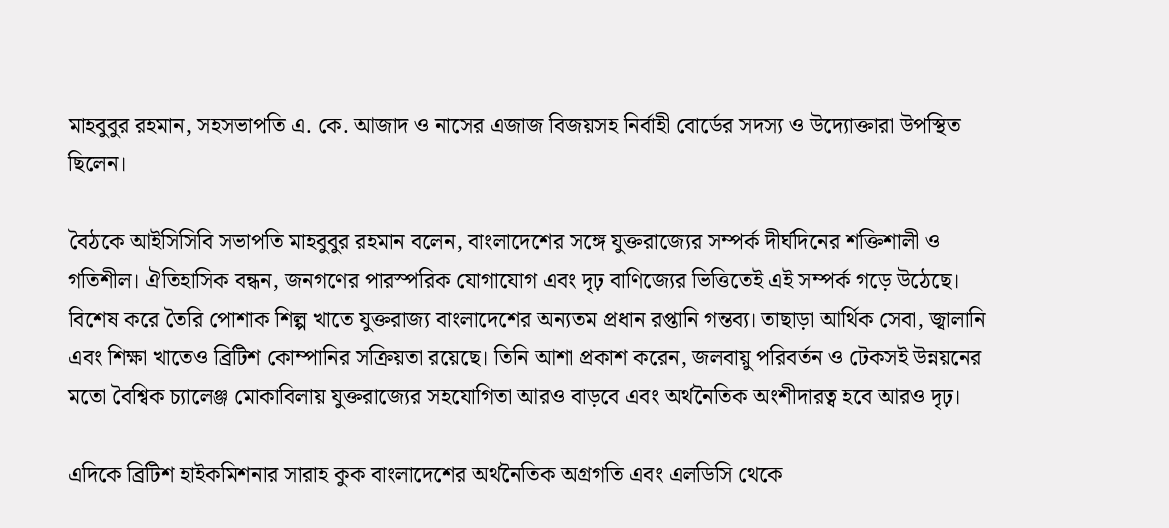মাহবুবুর রহমান, সহসভাপতি এ. কে. আজাদ ও নাসের এজাজ বিজয়সহ নির্বাহী বোর্ডের সদস্য ও উদ্যোক্তারা উপস্থিত ছিলেন।

বৈঠকে আইসিসিবি সভাপতি মাহবুবুর রহমান বলেন, বাংলাদেশের সঙ্গে যুক্তরাজ্যের সম্পর্ক দীর্ঘদিনের শক্তিশালী ও গতিশীল। ঐতিহাসিক বন্ধন, জনগণের পারস্পরিক যোগাযোগ এবং দৃঢ় বাণিজ্যের ভিত্তিতেই এই সম্পর্ক গড়ে উঠেছে। বিশেষ করে তৈরি পোশাক শিল্প খাতে যুক্তরাজ্য বাংলাদেশের অন্যতম প্রধান রপ্তানি গন্তব্য। তাছাড়া আর্থিক সেবা, জ্বালানি এবং শিক্ষা খাতেও ব্রিটিশ কোম্পানির সক্রিয়তা রয়েছে। তিনি আশা প্রকাশ করেন, জলবায়ু পরিবর্তন ও টেকসই উন্নয়নের মতো বৈশ্বিক চ্যালেঞ্জ মোকাবিলায় যুক্তরাজ্যের সহযোগিতা আরও বাড়বে এবং অর্থনৈতিক অংশীদারত্ব হবে আরও দৃঢ়।

এদিকে ব্রিটিশ হাইকমিশনার সারাহ কুক বাংলাদেশের অর্থনৈতিক অগ্রগতি এবং এলডিসি থেকে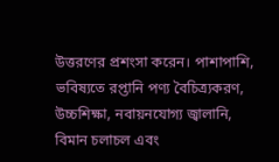উত্তরণের প্রশংসা করেন। পাশাপাশি, ভবিষ্যতে রপ্তানি পণ্য বৈচিত্র্যকরণ, উচ্চশিক্ষা, নবায়নযোগ্য জ্বালানি, বিমান চলাচল এবং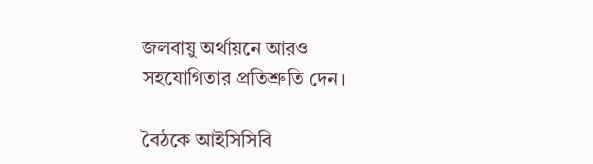জলবায়ু অর্থায়নে আরও সহযোগিতার প্রতিশ্রুতি দেন।

বৈঠকে আইসিসিবি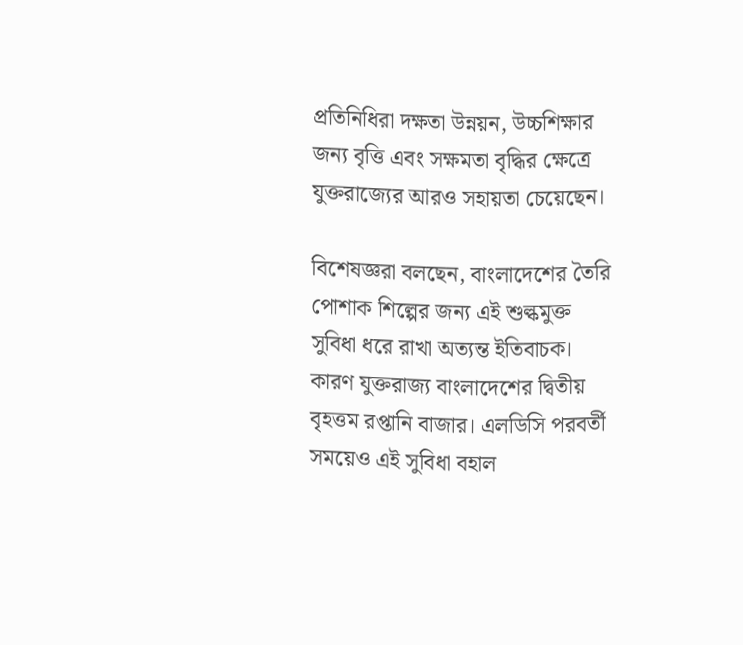প্রতিনিধিরা দক্ষতা উন্নয়ন, উচ্চশিক্ষার জন্য বৃত্তি এবং সক্ষমতা বৃদ্ধির ক্ষেত্রে যুক্তরাজ্যের আরও সহায়তা চেয়েছেন।

বিশেষজ্ঞরা বলছেন, বাংলাদেশের তৈরি পোশাক শিল্পের জন্য এই শুল্কমুক্ত সুবিধা ধরে রাখা অত্যন্ত ইতিবাচক। কারণ যুক্তরাজ্য বাংলাদেশের দ্বিতীয় বৃহত্তম রপ্তানি বাজার। এলডিসি পরবর্তী সময়েও এই সুবিধা বহাল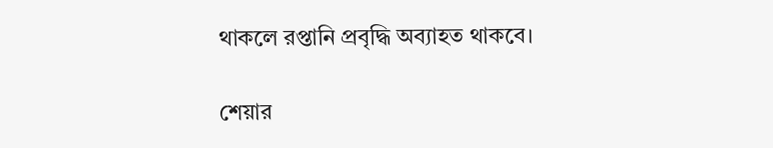থাকলে রপ্তানি প্রবৃদ্ধি অব্যাহত থাকবে।

শেয়ার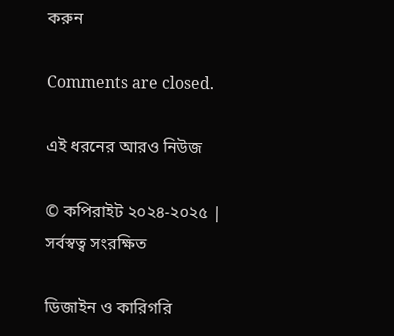করুন

Comments are closed.

এই ধরনের আরও নিউজ

© কপিরাইট ২০২৪-২০২৫ | সর্বস্বত্ব সংরক্ষিত

ডিজাইন ও কারিগরি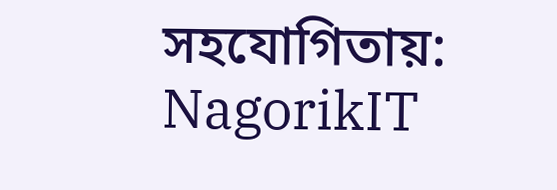সহযোগিতায়: NagorikIT